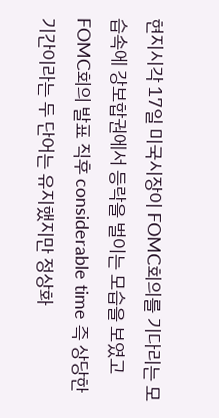현지시각 17일 미국시장이 FOMC회의를 기다리는 모습속에 강보합권에서 등락을 벌이는 모습을 보였고 FOMC회의 발표 직후 considerable time 즉 상당한 기간이라는 두 단어는 유지했지만 정상화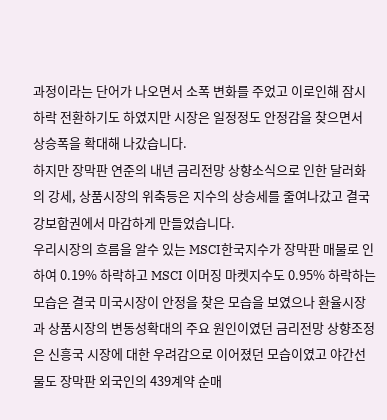과정이라는 단어가 나오면서 소폭 변화를 주었고 이로인해 잠시 하락 전환하기도 하였지만 시장은 일정정도 안정감을 찾으면서 상승폭을 확대해 나갔습니다.
하지만 장막판 연준의 내년 금리전망 상향소식으로 인한 달러화의 강세, 상품시장의 위축등은 지수의 상승세를 줄여나갔고 결국 강보합권에서 마감하게 만들었습니다.
우리시장의 흐름을 알수 있는 MSCI한국지수가 장막판 매물로 인하여 0.19% 하락하고 MSCI 이머징 마켓지수도 0.95% 하락하는 모습은 결국 미국시장이 안정을 찾은 모습을 보였으나 환율시장과 상품시장의 변동성확대의 주요 원인이였던 금리전망 상향조정은 신흥국 시장에 대한 우려감으로 이어졌던 모습이였고 야간선물도 장막판 외국인의 439계약 순매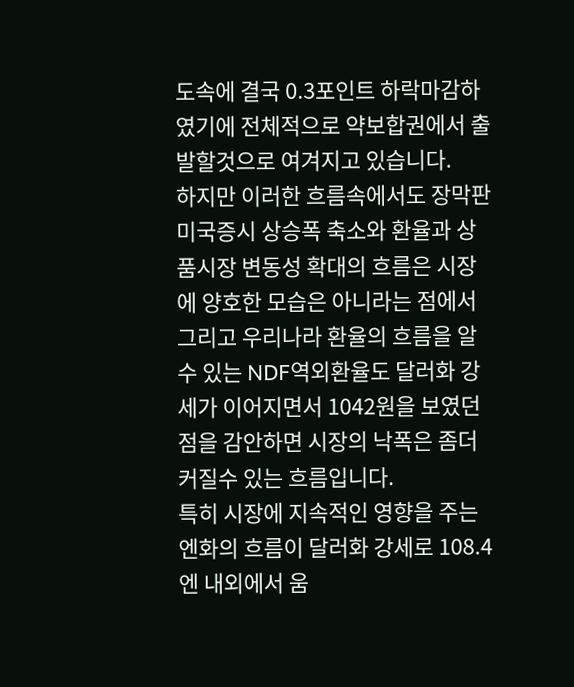도속에 결국 0.3포인트 하락마감하였기에 전체적으로 약보합권에서 출발할것으로 여겨지고 있습니다.
하지만 이러한 흐름속에서도 장막판 미국증시 상승폭 축소와 환율과 상품시장 변동성 확대의 흐름은 시장에 양호한 모습은 아니라는 점에서 그리고 우리나라 환율의 흐름을 알수 있는 NDF역외환율도 달러화 강세가 이어지면서 1042원을 보였던 점을 감안하면 시장의 낙폭은 좀더 커질수 있는 흐름입니다.
특히 시장에 지속적인 영향을 주는 엔화의 흐름이 달러화 강세로 108.4엔 내외에서 움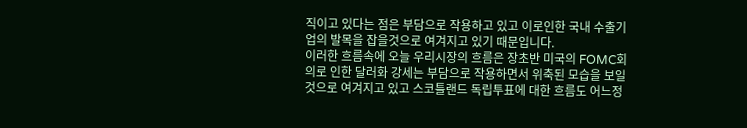직이고 있다는 점은 부담으로 작용하고 있고 이로인한 국내 수출기업의 발목을 잡을것으로 여겨지고 있기 때문입니다.
이러한 흐름속에 오늘 우리시장의 흐름은 장초반 미국의 FOMC회의로 인한 달러화 강세는 부담으로 작용하면서 위축된 모습을 보일것으로 여겨지고 있고 스코틀랜드 독립투표에 대한 흐름도 어느정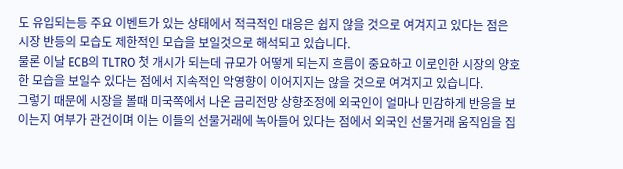도 유입되는등 주요 이벤트가 있는 상태에서 적극적인 대응은 쉽지 않을 것으로 여겨지고 있다는 점은 시장 반등의 모습도 제한적인 모습을 보일것으로 해석되고 있습니다.
물론 이날 ECB의 TLTRO 첫 개시가 되는데 규모가 어떻게 되는지 흐름이 중요하고 이로인한 시장의 양호한 모습을 보일수 있다는 점에서 지속적인 악영향이 이어지지는 않을 것으로 여겨지고 있습니다.
그렇기 때문에 시장을 볼때 미국쪽에서 나온 금리전망 상향조정에 외국인이 얼마나 민감하게 반응을 보이는지 여부가 관건이며 이는 이들의 선물거래에 녹아들어 있다는 점에서 외국인 선물거래 움직임을 집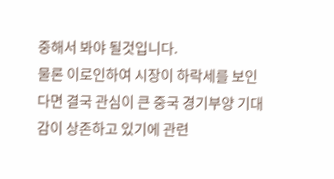중해서 봐야 될것입니다.
물론 이로인하여 시장이 하락세를 보인다면 결국 관심이 큰 중국 경기부양 기대감이 상존하고 있기에 관련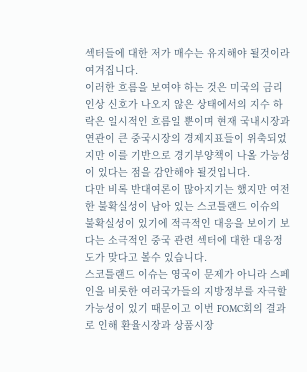섹터들에 대한 저가 매수는 유지해야 될것이라 여겨집니다.
이러한 흐름을 보여야 하는 것은 미국의 금리인상 신호가 나오지 않은 상태에서의 지수 하락은 일시적인 흐름일 뿐이며 현재 국내시장과 연관이 큰 중국시장의 경제지표들이 위축되었지만 이를 기반으로 경기부양책이 나올 가능성이 있다는 점을 감안해야 될것입니다.
다만 비록 반대여론이 많아지기는 했지만 여전한 불확실성이 남아 있는 스코틀랜드 이슈의 불확실성이 있기에 적극적인 대응을 보이기 보다는 소극적인 중국 관련 섹터에 대한 대응정도가 맞다고 볼수 있습니다.
스코틀랜드 이슈는 영국이 문제가 아니라 스페인을 비롯한 여러국가들의 지방정부를 자극할 가능성이 있기 때문이고 이번 FOMC회의 결과로 인해 환율시장과 상품시장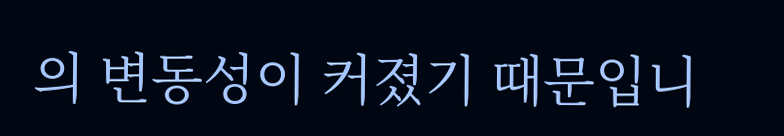의 변동성이 커졌기 때문입니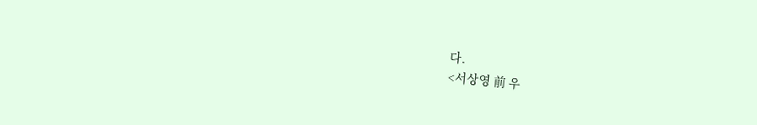다.
<서상영 前 우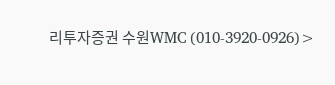리투자증권 수원WMC (010-3920-0926)>